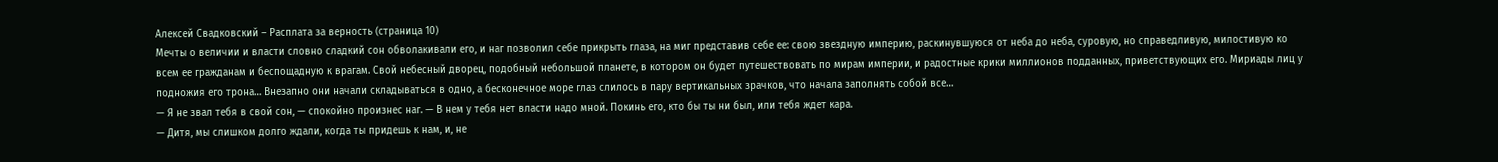Алексей Свадковский – Расплата за верность (страница 10)
Мечты о величии и власти словно сладкий сон обволакивали его, и наг позволил себе прикрыть глаза, на миг представив себе ее: свою звездную империю, раскинувшуюся от неба до неба, суровую, но справедливую, милостивую ко всем ее гражданам и беспощадную к врагам. Свой небесный дворец, подобный небольшой планете, в котором он будет путешествовать по мирам империи, и радостные крики миллионов подданных, приветствующих его. Мириады лиц у подножия его трона… Внезапно они начали складываться в одно, а бесконечное море глаз слилось в пару вертикальных зрачков, что начала заполнять собой все…
— Я не звал тебя в свой сон, — спокойно произнес наг. — В нем у тебя нет власти надо мной. Покинь его, кто бы ты ни был, или тебя ждет кара.
— Дитя, мы слишком долго ждали, когда ты придешь к нам, и, не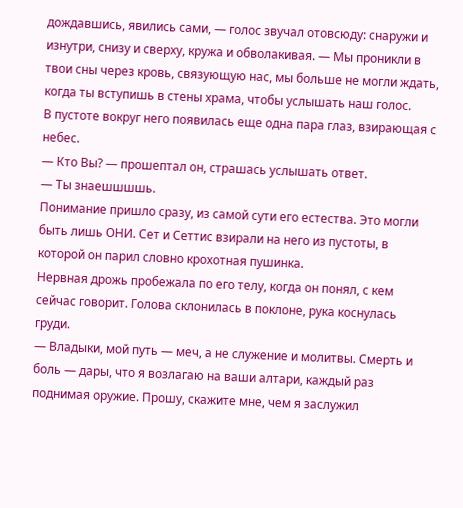дождавшись, явились сами, — голос звучал отовсюду: снаружи и изнутри, снизу и сверху, кружа и обволакивая. — Мы проникли в твои сны через кровь, связующую нас, мы больше не могли ждать, когда ты вступишь в стены храма, чтобы услышать наш голос.
В пустоте вокруг него появилась еще одна пара глаз, взирающая с небес.
— Кто Вы? — прошептал он, страшась услышать ответ.
— Ты знаешшшшь.
Понимание пришло сразу, из самой сути его естества. Это могли быть лишь ОНИ. Сет и Сеттис взирали на него из пустоты, в которой он парил словно крохотная пушинка.
Нервная дрожь пробежала по его телу, когда он понял, с кем сейчас говорит. Голова склонилась в поклоне, рука коснулась груди.
— Владыки, мой путь — меч, а не служение и молитвы. Смерть и боль — дары, что я возлагаю на ваши алтари, каждый раз поднимая оружие. Прошу, скажите мне, чем я заслужил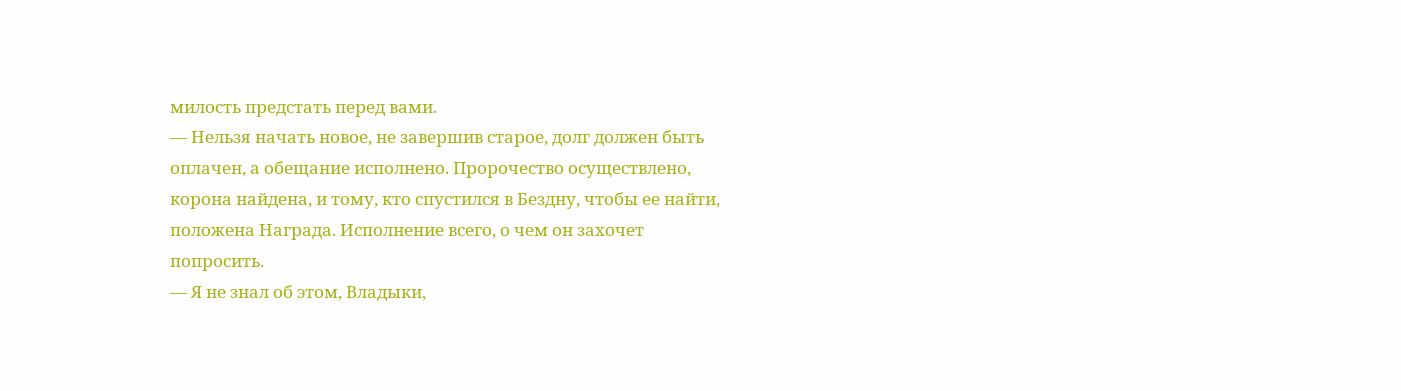милость предстать перед вами.
— Нельзя начать новое, не завершив старое, долг должен быть оплачен, а обещание исполнено. Пророчество осуществлено, корона найдена, и тому, кто спустился в Бездну, чтобы ее найти, положена Награда. Исполнение всего, о чем он захочет попросить.
— Я не знал об этом, Владыки,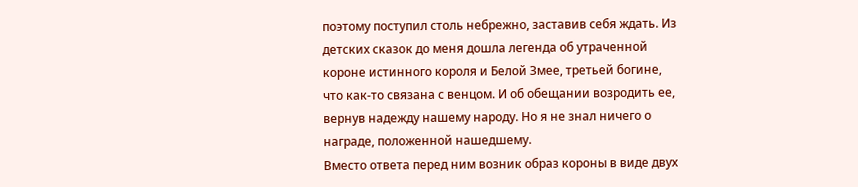поэтому поступил столь небрежно, заставив себя ждать. Из детских сказок до меня дошла легенда об утраченной короне истинного короля и Белой Змее, третьей богине, что как-то связана с венцом. И об обещании возродить ее, вернув надежду нашему народу. Но я не знал ничего о награде, положенной нашедшему.
Вместо ответа перед ним возник образ короны в виде двух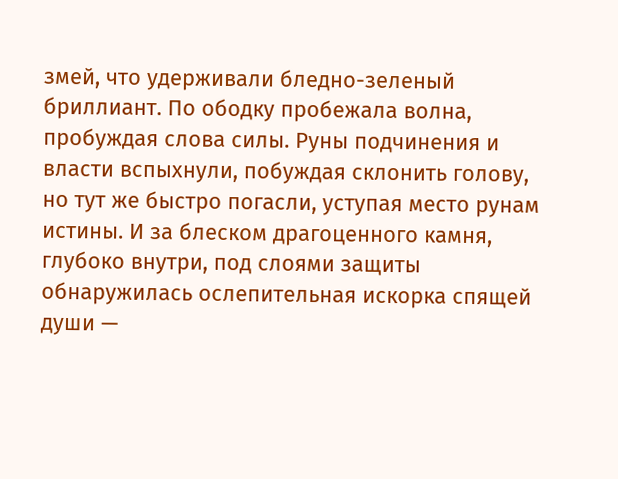змей, что удерживали бледно-зеленый бриллиант. По ободку пробежала волна, пробуждая слова силы. Руны подчинения и власти вспыхнули, побуждая склонить голову, но тут же быстро погасли, уступая место рунам истины. И за блеском драгоценного камня, глубоко внутри, под слоями защиты обнаружилась ослепительная искорка спящей души —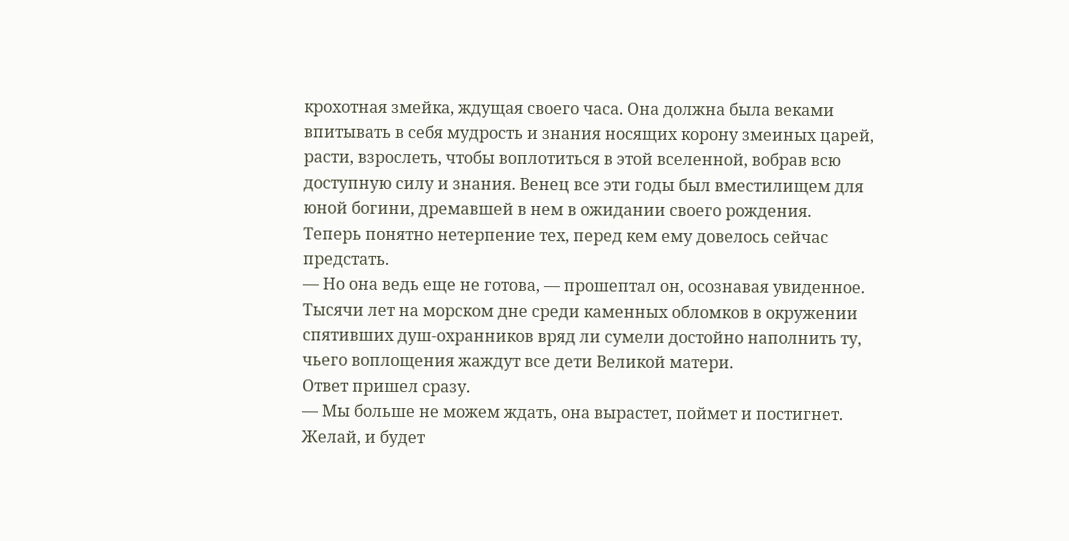крохотная змейка, ждущая своего часа. Она должна была веками впитывать в себя мудрость и знания носящих корону змеиных царей, расти, взрослеть, чтобы воплотиться в этой вселенной, вобрав всю доступную силу и знания. Венец все эти годы был вместилищем для юной богини, дремавшей в нем в ожидании своего рождения.
Теперь понятно нетерпение тех, перед кем ему довелось сейчас предстать.
— Но она ведь еще не готова, — прошептал он, осознавая увиденное. Тысячи лет на морском дне среди каменных обломков в окружении спятивших душ-охранников вряд ли сумели достойно наполнить ту, чьего воплощения жаждут все дети Великой матери.
Ответ пришел сразу.
— Мы больше не можем ждать, она вырастет, поймет и постигнет. Желай, и будет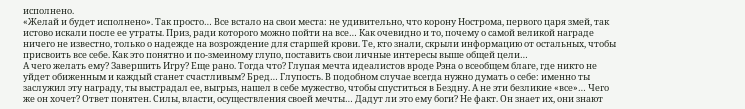исполнено.
«Желай и будет исполнено». Так просто… Все встало на свои места: не удивительно, что корону Нострома, первого царя змей, так истово искали после ее утраты. Приз, ради которого можно пойти на все… Как очевидно и то, почему о самой великой награде ничего не известно, только о надежде на возрождение для старшей крови. Те, кто знали, скрыли информацию от остальных, чтобы присвоить все себе. Как это понятно и по-змеиному глупо, поставить свои личные интересы выше общей цели…
А чего желать ему? Завершить Игру? Еще рано. Тогда что? Глупая мечта идеалистов вроде Рэна о всеобщем благе, где никто не уйдет обиженным и каждый станет счастливым? Бред… Глупость. В подобном случае всегда нужно думать о себе: именно ты заслужил эту награду, ты выстрадал ее, выгрыз, нашел в себе мужество, чтобы спуститься в Бездну. А не эти безликие «все»… Чего же он хочет? Ответ понятен. Силы, власти, осуществления своей мечты… Дадут ли это ему боги? Не факт. Он знает их, они знают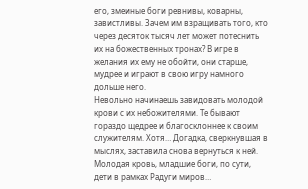его, змеиные боги ревнивы, коварны, завистливы. Зачем им взращивать того, кто через десяток тысяч лет может потеснить их на божественных тронах? В игре в желания их ему не обойти, они старше, мудрее и играют в свою игру намного дольше него.
Невольно начинаешь завидовать молодой крови с их небожителями. Те бывают гораздо щедрее и благосклоннее к своим служителям. Хотя… Догадка, сверкнувшая в мыслях, заставила снова вернуться к ней. Молодая кровь, младшие боги, по сути, дети в рамках Радуги миров…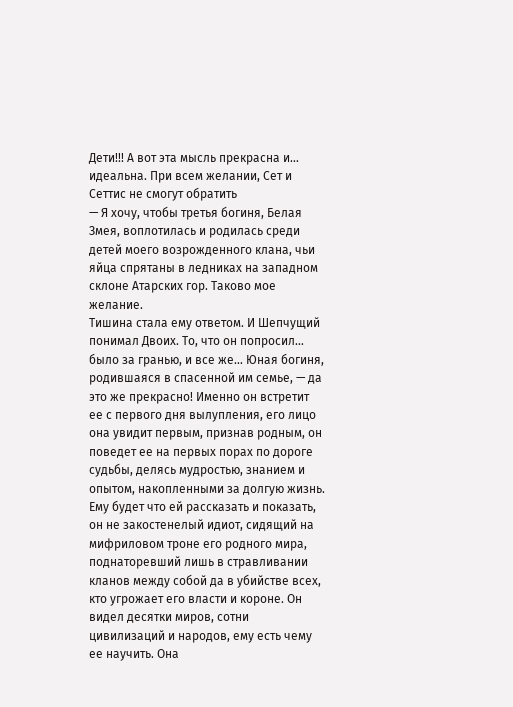Дети!!! А вот эта мысль прекрасна и… идеальна. При всем желании, Сет и Сеттис не смогут обратить
— Я хочу, чтобы третья богиня, Белая Змея, воплотилась и родилась среди детей моего возрожденного клана, чьи яйца спрятаны в ледниках на западном склоне Атарских гор. Таково мое желание.
Тишина стала ему ответом. И Шепчущий понимал Двоих. То, что он попросил… было за гранью, и все же… Юная богиня, родившаяся в спасенной им семье, — да это же прекрасно! Именно он встретит ее с первого дня вылупления, его лицо она увидит первым, признав родным, он поведет ее на первых порах по дороге судьбы, делясь мудростью, знанием и опытом, накопленными за долгую жизнь. Ему будет что ей рассказать и показать, он не закостенелый идиот, сидящий на мифриловом троне его родного мира, поднаторевший лишь в стравливании кланов между собой да в убийстве всех, кто угрожает его власти и короне. Он видел десятки миров, сотни цивилизаций и народов, ему есть чему ее научить. Она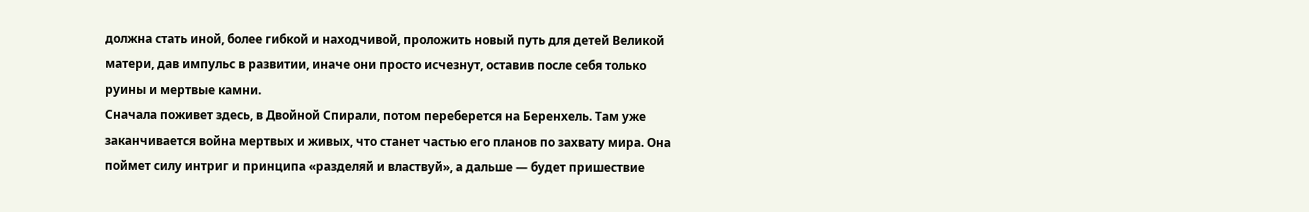должна стать иной, более гибкой и находчивой, проложить новый путь для детей Великой матери, дав импульс в развитии, иначе они просто исчезнут, оставив после себя только руины и мертвые камни.
Сначала поживет здесь, в Двойной Спирали, потом переберется на Беренхель. Там уже заканчивается война мертвых и живых, что станет частью его планов по захвату мира. Она поймет силу интриг и принципа «разделяй и властвуй», а дальше — будет пришествие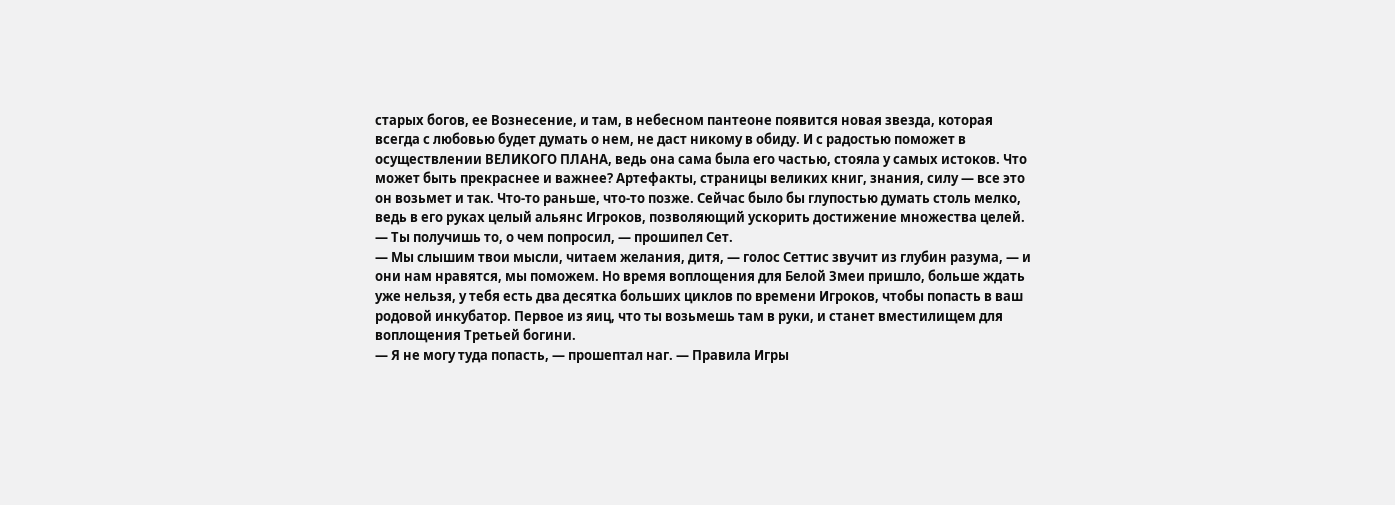старых богов, ее Вознесение, и там, в небесном пантеоне появится новая звезда, которая всегда с любовью будет думать о нем, не даст никому в обиду. И с радостью поможет в осуществлении ВЕЛИКОГО ПЛАНА, ведь она сама была его частью, стояла у самых истоков. Что может быть прекраснее и важнее? Артефакты, страницы великих книг, знания, силу — все это он возьмет и так. Что-то раньше, что-то позже. Сейчас было бы глупостью думать столь мелко, ведь в его руках целый альянс Игроков, позволяющий ускорить достижение множества целей.
— Ты получишь то, о чем попросил, — прошипел Сет.
— Мы слышим твои мысли, читаем желания, дитя, — голос Сеттис звучит из глубин разума, — и они нам нравятся, мы поможем. Но время воплощения для Белой Змеи пришло, больше ждать уже нельзя, у тебя есть два десятка больших циклов по времени Игроков, чтобы попасть в ваш родовой инкубатор. Первое из яиц, что ты возьмешь там в руки, и станет вместилищем для воплощения Третьей богини.
— Я не могу туда попасть, — прошептал наг. — Правила Игры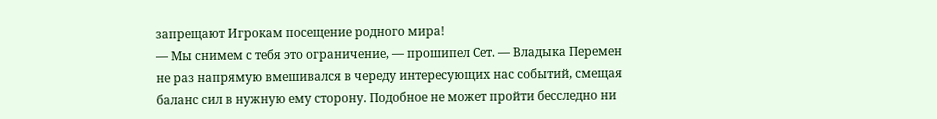запрещают Игрокам посещение родного мира!
— Мы снимем с тебя это ограничение, — прошипел Сет. — Владыка Перемен не раз напрямую вмешивался в череду интересующих нас событий, смещая баланс сил в нужную ему сторону. Подобное не может пройти бесследно ни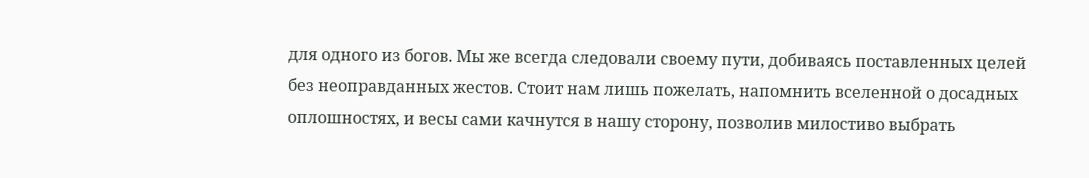для одного из богов. Мы же всегда следовали своему пути, добиваясь поставленных целей без неоправданных жестов. Стоит нам лишь пожелать, напомнить вселенной о досадных оплошностях, и весы сами качнутся в нашу сторону, позволив милостиво выбрать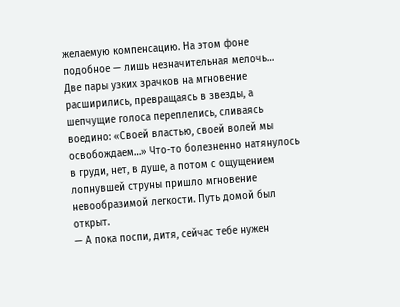желаемую компенсацию. На этом фоне подобное — лишь незначительная мелочь…
Две пары узких зрачков на мгновение расширились, превращаясь в звезды, а шепчущие голоса переплелись, сливаясь воедино: «Своей властью, своей волей мы освобождаем…» Что-то болезненно натянулось в груди, нет, в душе, а потом с ощущением лопнувшей струны пришло мгновение невообразимой легкости. Путь домой был открыт.
— А пока поспи, дитя, сейчас тебе нужен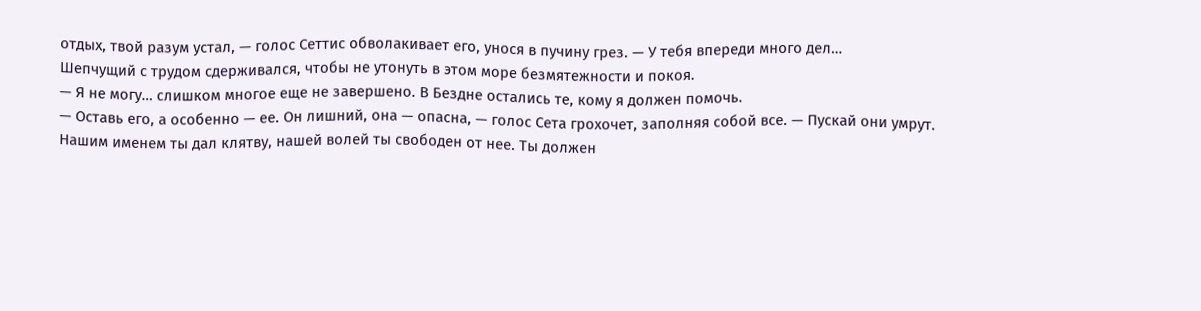отдых, твой разум устал, — голос Сеттис обволакивает его, унося в пучину грез. — У тебя впереди много дел…
Шепчущий с трудом сдерживался, чтобы не утонуть в этом море безмятежности и покоя.
— Я не могу… слишком многое еще не завершено. В Бездне остались те, кому я должен помочь.
— Оставь его, а особенно — ее. Он лишний, она — опасна, — голос Сета грохочет, заполняя собой все. — Пускай они умрут. Нашим именем ты дал клятву, нашей волей ты свободен от нее. Ты должен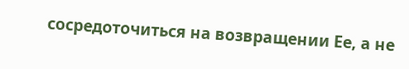сосредоточиться на возвращении Ее, а не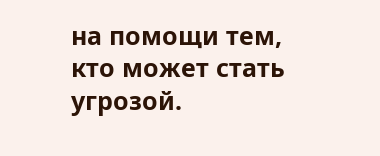на помощи тем, кто может стать угрозой.